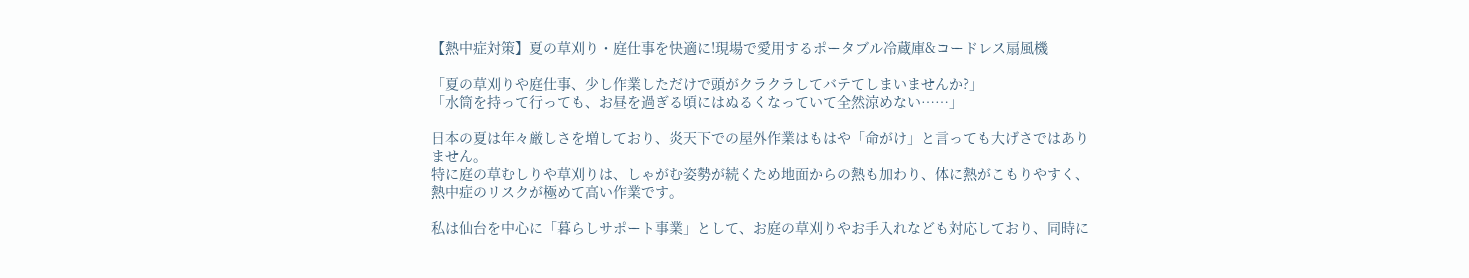【熱中症対策】夏の草刈り・庭仕事を快適に!現場で愛用するポータブル冷蔵庫&コードレス扇風機

「夏の草刈りや庭仕事、少し作業しただけで頭がクラクラしてバテてしまいませんか?」
「水筒を持って行っても、お昼を過ぎる頃にはぬるくなっていて全然涼めない……」

日本の夏は年々厳しさを増しており、炎天下での屋外作業はもはや「命がけ」と言っても大げさではありません。
特に庭の草むしりや草刈りは、しゃがむ姿勢が続くため地面からの熱も加わり、体に熱がこもりやすく、熱中症のリスクが極めて高い作業です。

私は仙台を中心に「暮らしサポート事業」として、お庭の草刈りやお手入れなども対応しており、同時に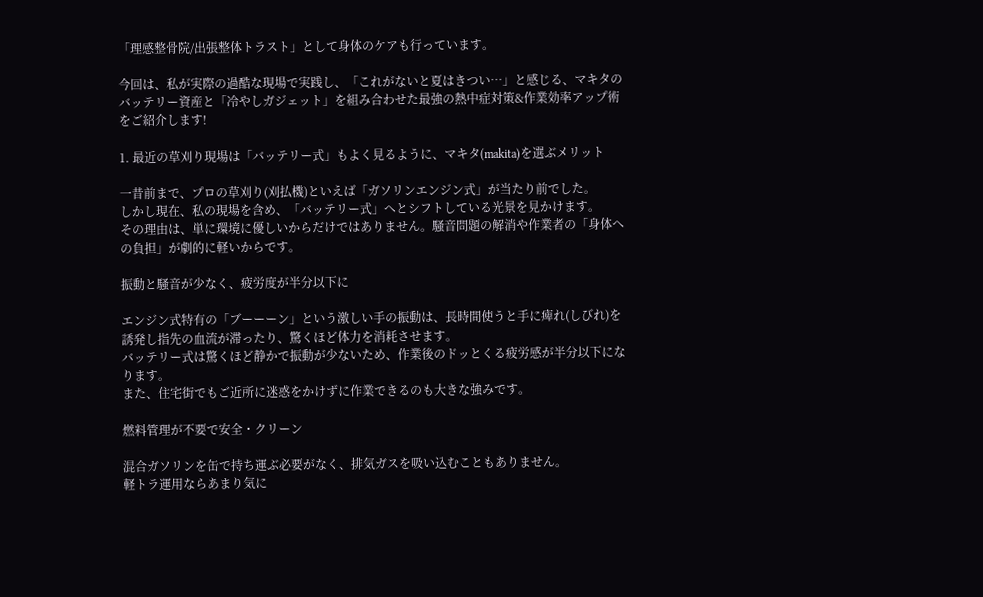「理感整骨院/出張整体トラスト」として身体のケアも行っています。

今回は、私が実際の過酷な現場で実践し、「これがないと夏はきつい…」と感じる、マキタのバッテリー資産と「冷やしガジェット」を組み合わせた最強の熱中症対策&作業効率アップ術をご紹介します!

1. 最近の草刈り現場は「バッテリー式」もよく見るように、マキタ(makita)を選ぶメリット

一昔前まで、プロの草刈り(刈払機)といえば「ガソリンエンジン式」が当たり前でした。
しかし現在、私の現場を含め、「バッテリー式」へとシフトしている光景を見かけます。
その理由は、単に環境に優しいからだけではありません。騒音問題の解消や作業者の「身体への負担」が劇的に軽いからです。

振動と騒音が少なく、疲労度が半分以下に

エンジン式特有の「ブーーーン」という激しい手の振動は、長時間使うと手に痺れ(しびれ)を誘発し指先の血流が滞ったり、驚くほど体力を消耗させます。
バッテリー式は驚くほど静かで振動が少ないため、作業後のドッとくる疲労感が半分以下になります。
また、住宅街でもご近所に迷惑をかけずに作業できるのも大きな強みです。

燃料管理が不要で安全・クリーン

混合ガソリンを缶で持ち運ぶ必要がなく、排気ガスを吸い込むこともありません。
軽トラ運用ならあまり気に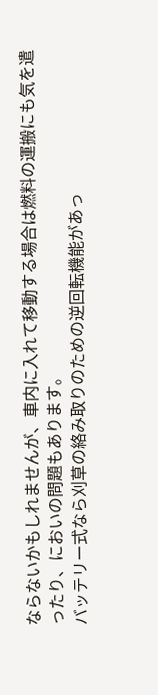ならないかもしれませんが、車内に入れて移動する場合は燃料の運搬にも気を遣ったり、においの問題もあります。
バッテリー式なら刈草の絡み取りのための逆回転機能があっ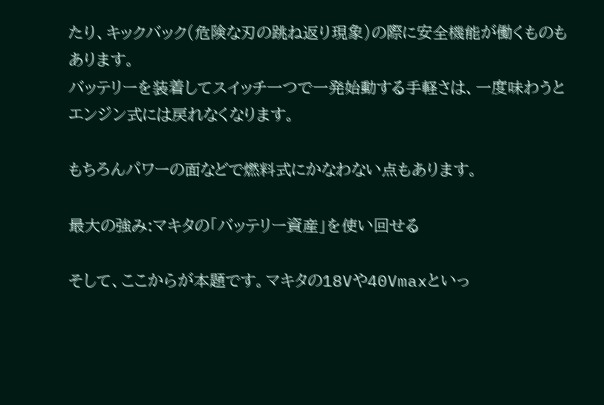たり、キックバック(危険な刃の跳ね返り現象)の際に安全機能が働くものもあります。
バッテリーを装着してスイッチ一つで一発始動する手軽さは、一度味わうとエンジン式には戻れなくなります。

もちろんパワーの面などで燃料式にかなわない点もあります。

最大の強み:マキタの「バッテリー資産」を使い回せる

そして、ここからが本題です。マキタの18Vや40Vmaxといっ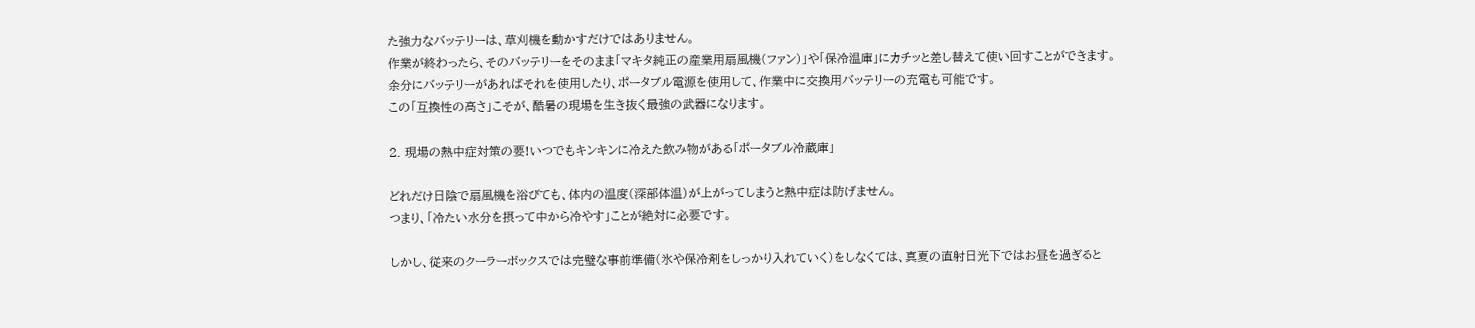た強力なバッテリーは、草刈機を動かすだけではありません。
作業が終わったら、そのバッテリーをそのまま「マキタ純正の産業用扇風機(ファン)」や「保冷温庫」にカチッと差し替えて使い回すことができます。
余分にバッテリーがあればそれを使用したり、ポータブル電源を使用して、作業中に交換用バッテリーの充電も可能です。
この「互換性の高さ」こそが、酷暑の現場を生き抜く最強の武器になります。

2. 現場の熱中症対策の要!いつでもキンキンに冷えた飲み物がある「ポータブル冷蔵庫」

どれだけ日陰で扇風機を浴びても、体内の温度(深部体温)が上がってしまうと熱中症は防げません。
つまり、「冷たい水分を摂って中から冷やす」ことが絶対に必要です。

しかし、従来のクーラーボックスでは完璧な事前準備(氷や保冷剤をしっかり入れていく)をしなくては、真夏の直射日光下ではお昼を過ぎると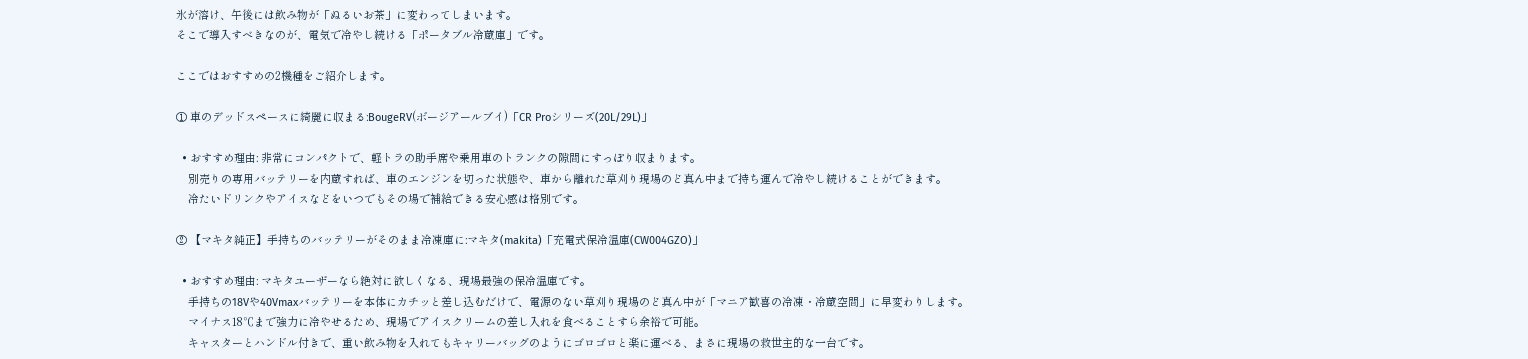氷が溶け、午後には飲み物が「ぬるいお茶」に変わってしまいます。
そこで導入すべきなのが、電気で冷やし続ける「ポータブル冷蔵庫」です。

ここではおすすめの2機種をご紹介します。

① 車のデッドスペースに綺麗に収まる:BougeRV(ボージアールブイ)「CR Proシリーズ(20L/29L)」

  • おすすめ理由: 非常にコンパクトで、軽トラの助手席や乗用車のトランクの隙間にすっぽり収まります。
    別売りの専用バッテリーを内蔵すれば、車のエンジンを切った状態や、車から離れた草刈り現場のど真ん中まで持ち運んで冷やし続けることができます。
    冷たいドリンクやアイスなどをいつでもその場で補給できる安心感は格別です。

② 【マキタ純正】手持ちのバッテリーがそのまま冷凍庫に:マキタ(makita)「充電式保冷温庫(CW004GZO)」

  • おすすめ理由: マキタユーザーなら絶対に欲しくなる、現場最強の保冷温庫です。
    手持ちの18Vや40Vmaxバッテリーを本体にカチッと差し込むだけで、電源のない草刈り現場のど真ん中が「マニア歓喜の冷凍・冷蔵空間」に早変わりします。
    マイナス18℃まで強力に冷やせるため、現場でアイスクリームの差し入れを食べることすら余裕で可能。
    キャスターとハンドル付きで、重い飲み物を入れてもキャリーバッグのようにゴロゴロと楽に運べる、まさに現場の救世主的な一台です。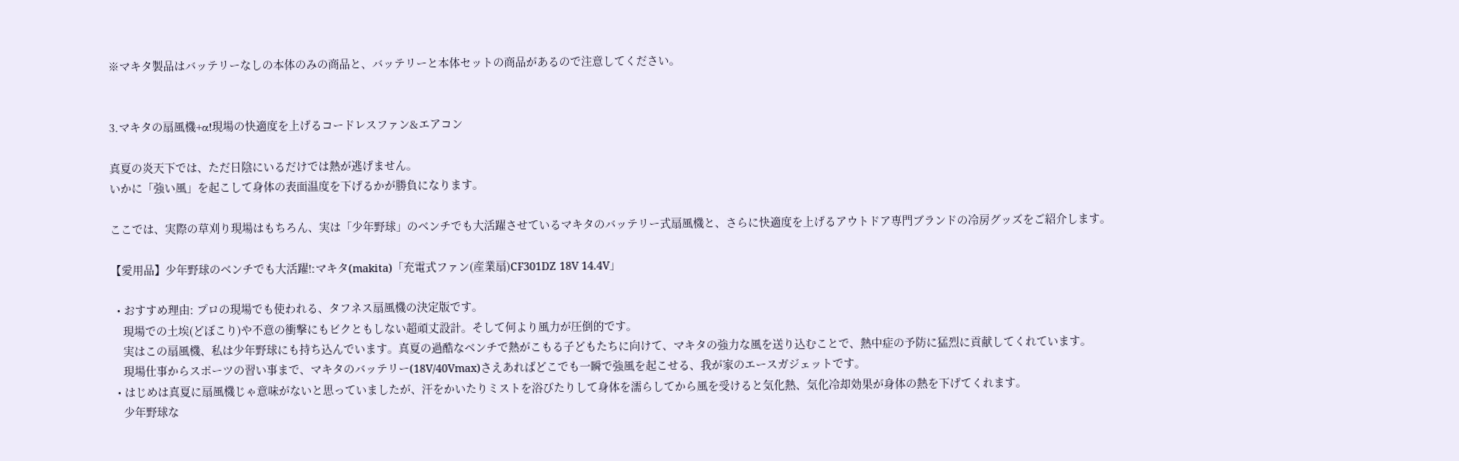※マキタ製品はバッテリーなしの本体のみの商品と、バッテリーと本体セットの商品があるので注意してください。


3.マキタの扇風機+α!現場の快適度を上げるコードレスファン&エアコン

真夏の炎天下では、ただ日陰にいるだけでは熱が逃げません。
いかに「強い風」を起こして身体の表面温度を下げるかが勝負になります。

ここでは、実際の草刈り現場はもちろん、実は「少年野球」のベンチでも大活躍させているマキタのバッテリー式扇風機と、さらに快適度を上げるアウトドア専門ブランドの冷房グッズをご紹介します。

【愛用品】少年野球のベンチでも大活躍!:マキタ(makita)「充電式ファン(産業扇)CF301DZ 18V 14.4V」

  • おすすめ理由: プロの現場でも使われる、タフネス扇風機の決定版です。
    現場での土埃(どぼこり)や不意の衝撃にもビクともしない超頑丈設計。そして何より風力が圧倒的です。
    実はこの扇風機、私は少年野球にも持ち込んでいます。真夏の過酷なベンチで熱がこもる子どもたちに向けて、マキタの強力な風を送り込むことで、熱中症の予防に猛烈に貢献してくれています。
    現場仕事からスポーツの習い事まで、マキタのバッテリー(18V/40Vmax)さえあればどこでも一瞬で強風を起こせる、我が家のエースガジェットです。
  • はじめは真夏に扇風機じゃ意味がないと思っていましたが、汗をかいたりミストを浴びたりして身体を濡らしてから風を受けると気化熱、気化冷却効果が身体の熱を下げてくれます。
    少年野球な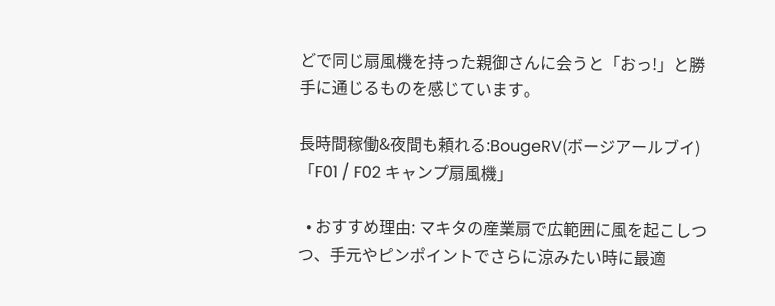どで同じ扇風機を持った親御さんに会うと「おっ!」と勝手に通じるものを感じています。

長時間稼働&夜間も頼れる:BougeRV(ボージアールブイ)「F01 / F02 キャンプ扇風機」

  • おすすめ理由: マキタの産業扇で広範囲に風を起こしつつ、手元やピンポイントでさらに涼みたい時に最適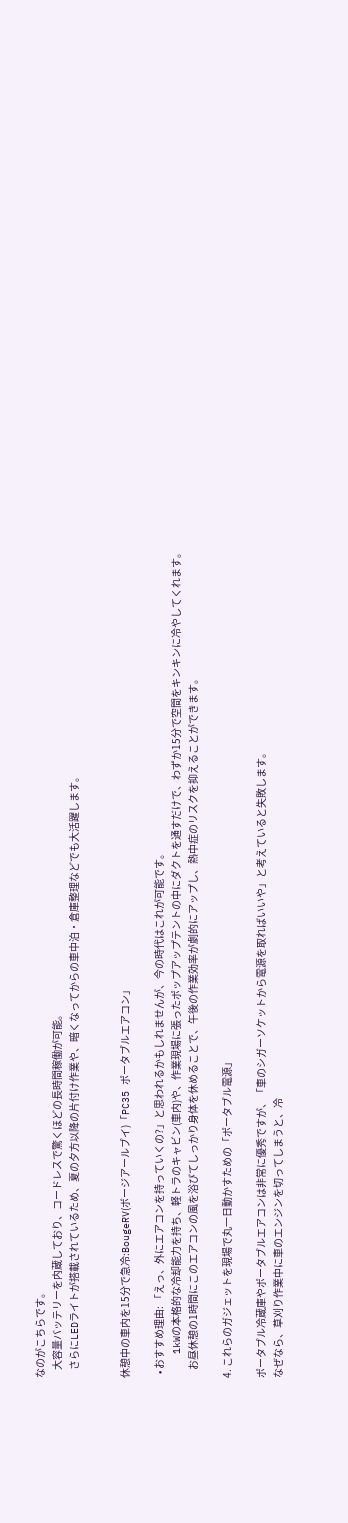なのがこちらです。
    大容量バッテリーを内蔵しており、コードレスで驚くほどの長時間稼働が可能。
    さらにLEDライトが搭載されているため、夏の夕方以降の片付け作業や、暗くなってからの車中泊・倉庫整理などでも大活躍します。


休憩中の車内を15分で急冷:BougeRV(ボージアールブイ)「PC35 ポータブルエアコン」

  • おすすめ理由: 「えっ、外にエアコンを持っていくの?」と思われるかもしれませんが、今の時代はこれが可能です。
    1kWの本格的な冷却能力を持ち、軽トラのキャビン(車内)や、作業現場に張ったポップアップテントの中にダクトを通すだけで、わずか15分で空間をキンキンに冷やしてくれます。
    お昼休憩の1時間にこのエアコンの風を浴びてしっかり身体を休めることで、午後の作業効率が劇的にアップし、熱中症のリスクを抑えることができます。

4. これらのガジェットを現場で丸一日動かすための「ポータブル電源」

ポータブル冷蔵庫やポータブルエアコンは非常に優秀ですが、「車のシガーソケットから電源を取ればいいや」と考えていると失敗します。
なぜなら、草刈り作業中に車のエンジンを切ってしまうと、冷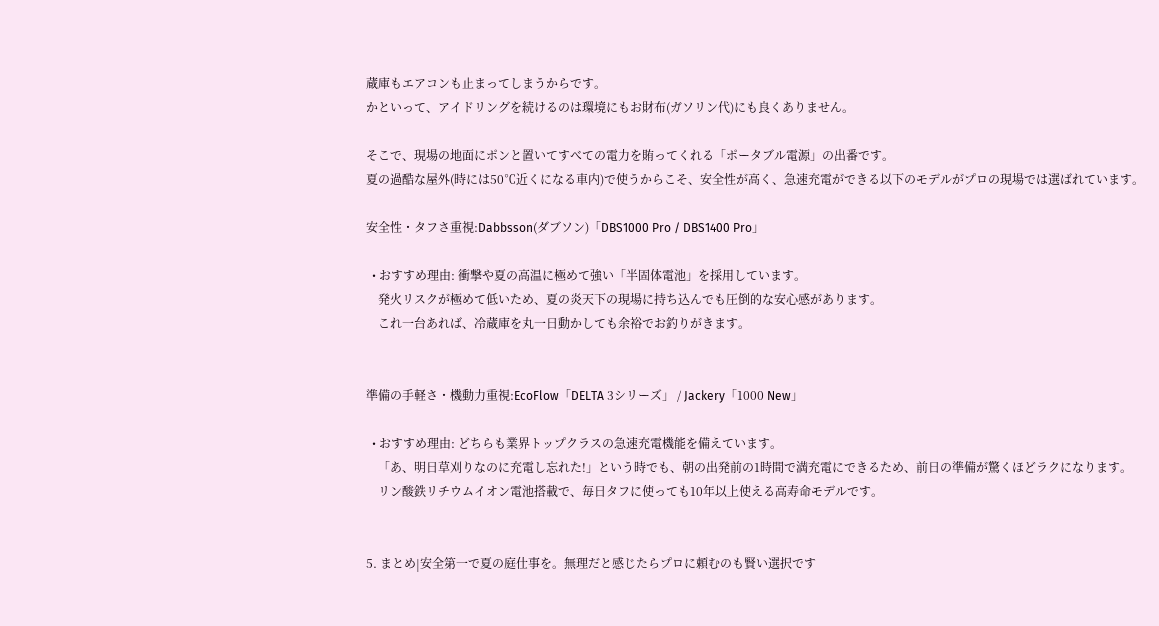蔵庫もエアコンも止まってしまうからです。
かといって、アイドリングを続けるのは環境にもお財布(ガソリン代)にも良くありません。

そこで、現場の地面にポンと置いてすべての電力を賄ってくれる「ポータブル電源」の出番です。
夏の過酷な屋外(時には50℃近くになる車内)で使うからこそ、安全性が高く、急速充電ができる以下のモデルがプロの現場では選ばれています。

安全性・タフさ重視:Dabbsson(ダブソン)「DBS1000 Pro / DBS1400 Pro」

  • おすすめ理由: 衝撃や夏の高温に極めて強い「半固体電池」を採用しています。
    発火リスクが極めて低いため、夏の炎天下の現場に持ち込んでも圧倒的な安心感があります。
    これ一台あれば、冷蔵庫を丸一日動かしても余裕でお釣りがきます。


準備の手軽さ・機動力重視:EcoFlow「DELTA 3シリーズ」 / Jackery「1000 New」

  • おすすめ理由: どちらも業界トップクラスの急速充電機能を備えています。
    「あ、明日草刈りなのに充電し忘れた!」という時でも、朝の出発前の1時間で満充電にできるため、前日の準備が驚くほどラクになります。
    リン酸鉄リチウムイオン電池搭載で、毎日タフに使っても10年以上使える高寿命モデルです。


5. まとめ|安全第一で夏の庭仕事を。無理だと感じたらプロに頼むのも賢い選択です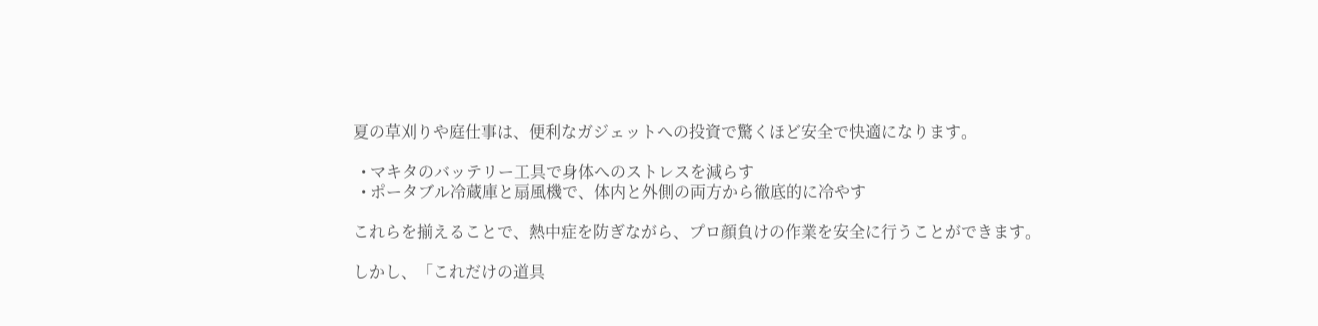夏の草刈りや庭仕事は、便利なガジェットへの投資で驚くほど安全で快適になります。

  • マキタのバッテリー工具で身体へのストレスを減らす
  • ポータブル冷蔵庫と扇風機で、体内と外側の両方から徹底的に冷やす

これらを揃えることで、熱中症を防ぎながら、プロ顔負けの作業を安全に行うことができます。

しかし、「これだけの道具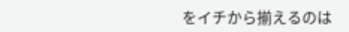をイチから揃えるのは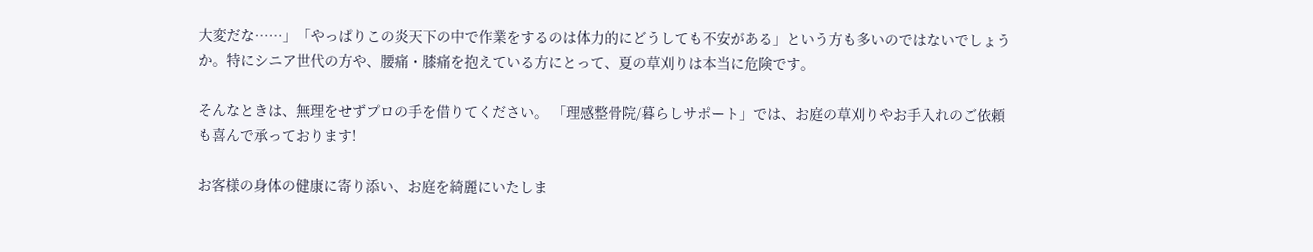大変だな……」「やっぱりこの炎天下の中で作業をするのは体力的にどうしても不安がある」という方も多いのではないでしょうか。特にシニア世代の方や、腰痛・膝痛を抱えている方にとって、夏の草刈りは本当に危険です。

そんなときは、無理をせずプロの手を借りてください。 「理感整骨院/暮らしサポート」では、お庭の草刈りやお手入れのご依頼も喜んで承っております!

お客様の身体の健康に寄り添い、お庭を綺麗にいたしま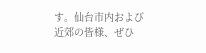す。仙台市内および近郊の皆様、ぜひ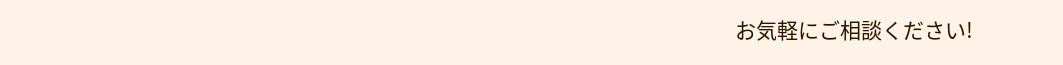お気軽にご相談ください!